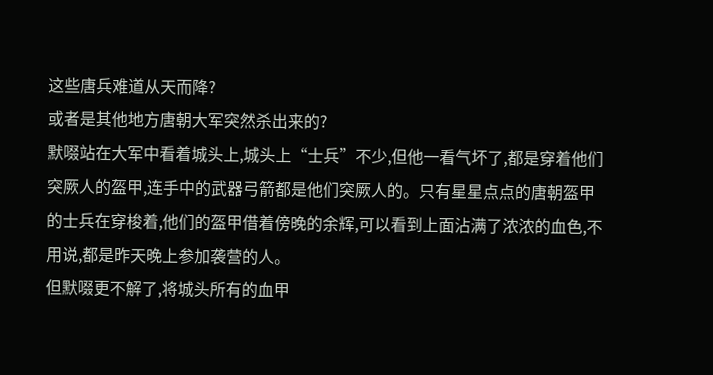这些唐兵难道从天而降?
或者是其他地方唐朝大军突然杀出来的?
默啜站在大军中看着城头上,城头上“士兵”不少,但他一看气坏了,都是穿着他们突厥人的盔甲,连手中的武器弓箭都是他们突厥人的。只有星星点点的唐朝盔甲的士兵在穿梭着,他们的盔甲借着傍晚的余辉,可以看到上面沾满了浓浓的血色,不用说,都是昨天晚上参加袭营的人。
但默啜更不解了,将城头所有的血甲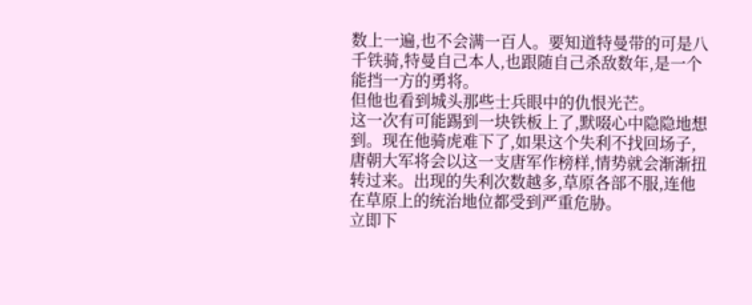数上一遍,也不会满一百人。要知道特曼带的可是八千铁骑,特曼自己本人,也跟随自己杀敌数年,是一个能挡一方的勇将。
但他也看到城头那些士兵眼中的仇恨光芒。
这一次有可能踢到一块铁板上了,默啜心中隐隐地想到。现在他骑虎难下了,如果这个失利不找回场子,唐朝大军将会以这一支唐军作榜样,情势就会渐渐扭转过来。出现的失利次数越多,草原各部不服,连他在草原上的统治地位都受到严重危胁。
立即下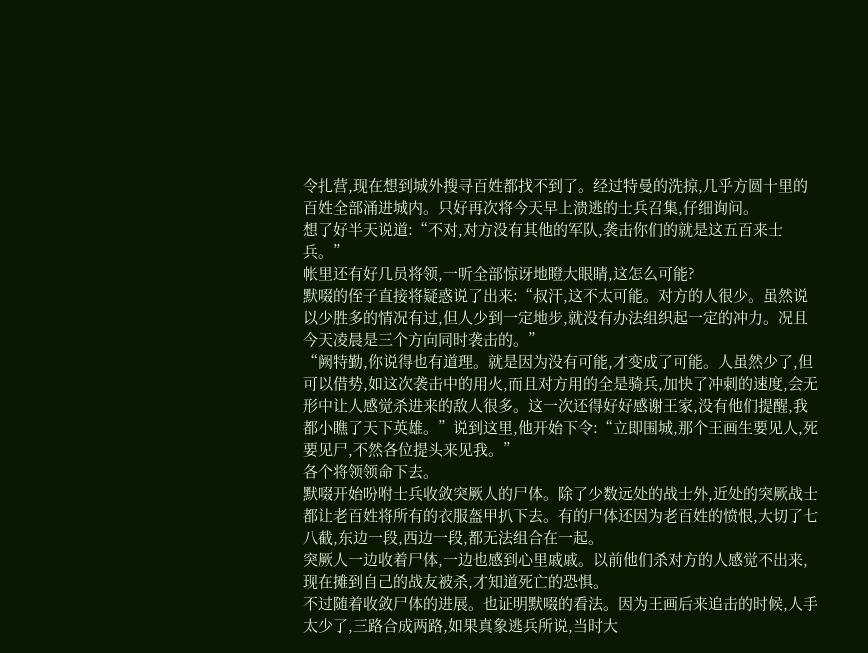令扎营,现在想到城外搜寻百姓都找不到了。经过特曼的洗掠,几乎方圆十里的百姓全部涌进城内。只好再次将今天早上溃逃的士兵召集,仔细询问。
想了好半天说道:“不对,对方没有其他的军队,袭击你们的就是这五百来士兵。”
帐里还有好几员将领,一听全部惊讶地瞪大眼睛,这怎么可能?
默啜的侄子直接将疑惑说了出来:“叔汗,这不太可能。对方的人很少。虽然说以少胜多的情况有过,但人少到一定地步,就没有办法组织起一定的冲力。况且今天凌晨是三个方向同时袭击的。”
“阙特勤,你说得也有道理。就是因为没有可能,才变成了可能。人虽然少了,但可以借势,如这次袭击中的用火,而且对方用的全是骑兵,加快了冲刺的速度,会无形中让人感觉杀进来的敌人很多。这一次还得好好感谢王家,没有他们提醒,我都小瞧了天下英雄。”说到这里,他开始下令:“立即围城,那个王画生要见人,死要见尸,不然各位提头来见我。”
各个将领领命下去。
默啜开始吩咐士兵收敛突厥人的尸体。除了少数远处的战士外,近处的突厥战士都让老百姓将所有的衣服盔甲扒下去。有的尸体还因为老百姓的愤恨,大切了七八截,东边一段,西边一段,都无法组合在一起。
突厥人一边收着尸体,一边也感到心里戚戚。以前他们杀对方的人感觉不出来,现在摊到自己的战友被杀,才知道死亡的恐惧。
不过随着收敛尸体的进展。也证明默啜的看法。因为王画后来追击的时候,人手太少了,三路合成两路,如果真象逃兵所说,当时大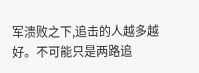军溃败之下,追击的人越多越好。不可能只是两路追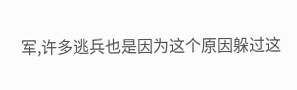军,许多逃兵也是因为这个原因躲过这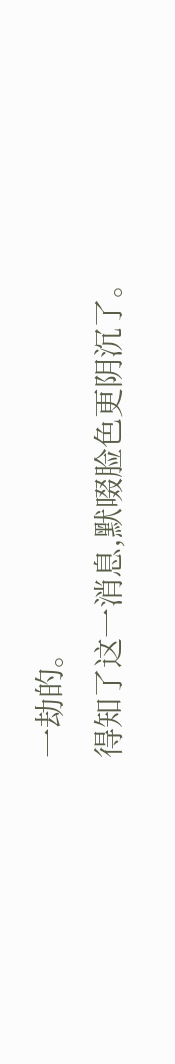一劫的。
得知了这一消息,默啜脸色更阴沉了。